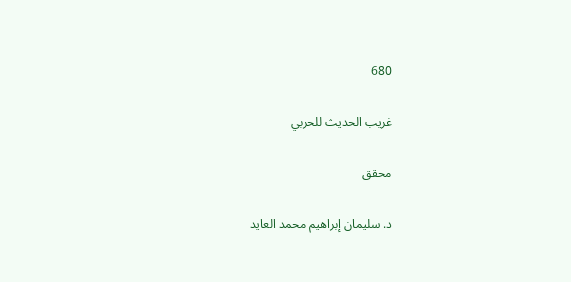680

غريب الحديث للحربي

محقق

د. سليمان إبراهيم محمد العايد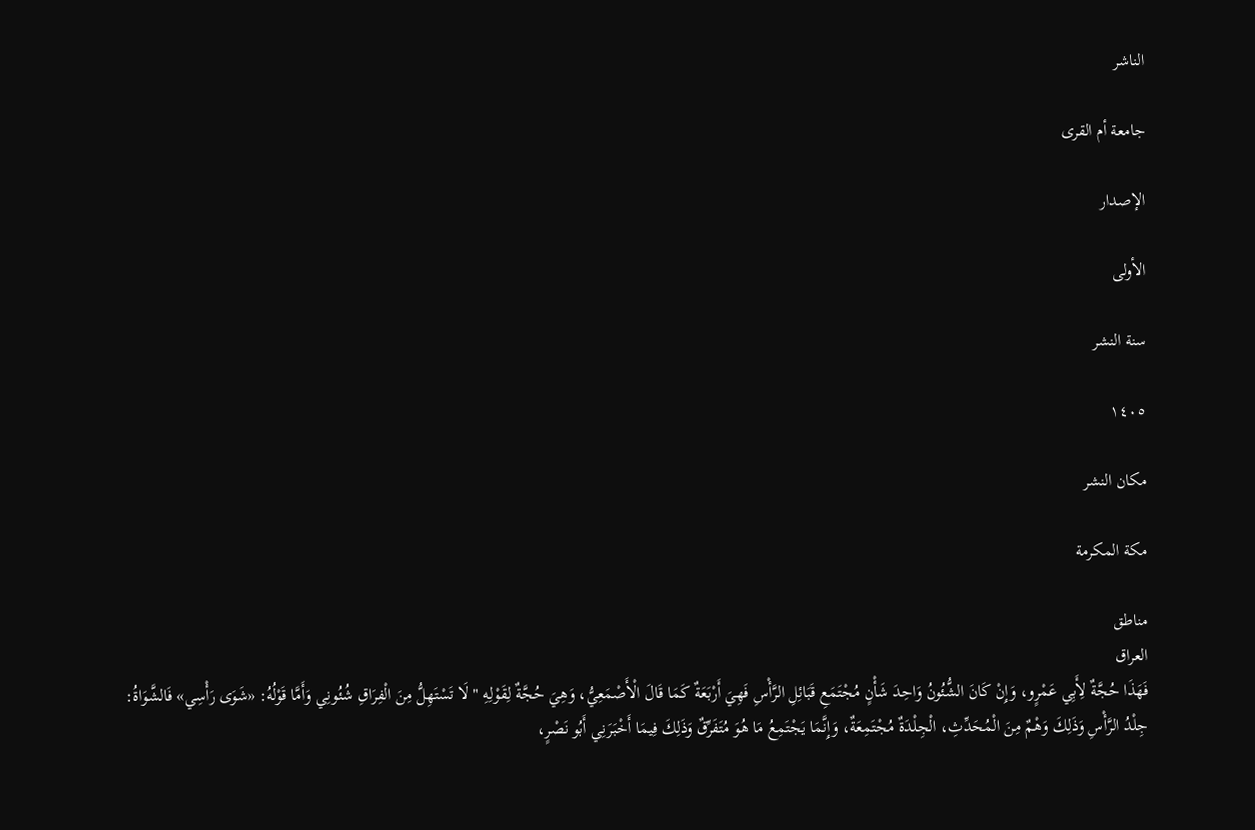الناشر

جامعة أم القرى

الإصدار

الأولى

سنة النشر

١٤٠٥

مكان النشر

مكة المكرمة

مناطق
العراق
فَهَذَا حُجَّةٌ لِأَبِي عَمْرٍو، وَإِنْ كَانَ الشُّئُونُ وَاحِدَ شَأْنٍ مُجْتَمَعِ قَبَائِلِ الرَّأْسِ فَهِيَ أَرْبَعَةٌ كَمَا قَالَ الْأَصْمَعِيُّ، وَهِيَ حُجَّةٌ لِقَوْلِهِ " لَا تَسْتَهِلُّ مِنَ الْفِرَاقِ شُئُونِي وَأَمَّا قَوْلُهُ: «شَوَى رَأْسِي» فَالشَّوَاةُ: جِلْدُ الرَّأْسِ وَذَلِكَ وَهْمٌ مِنَ الْمُحَدِّثِ، الْجِلْدَةٌ مُجْتَمِعَةٌ، وَإِنَّمَا يَجْتَمِعُ مَا هُوَ مُتَفَرِّقٌ وَذَلِكَ فِيمَا أَخْبَرَنِي أَبُو نَصْرٍ،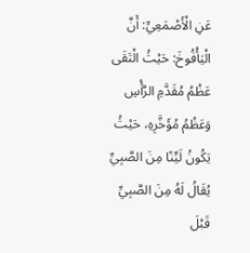عَنِ الْأَصْمَعِيِّ: أَنَّ الْيَأْفُوخَ: حَيْثُ الْتَقَى عَظْمُ مُقَدَّمِ الرَّأْسِ وَعَظْمُ مُؤَخَّرِهِ، حَيْثُ يَكُونُ لَيِّنًا مِنَ الصَّبِيِّ يُقَالُ لَهُ مِنَ الصَّبِيِّ قَبْلَ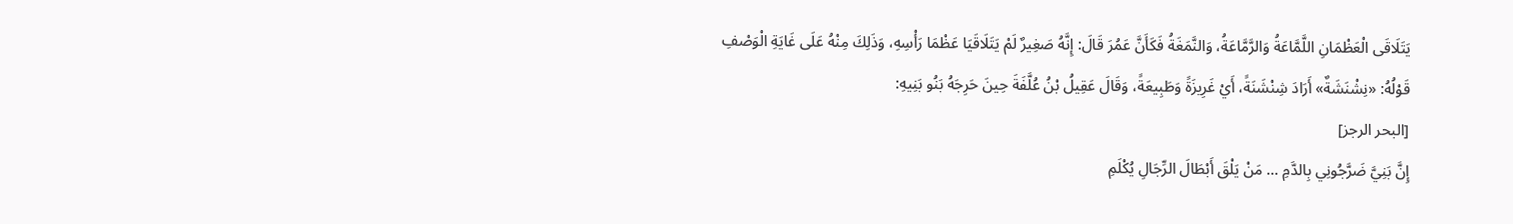يَتَلَاقَى الْعَظْمَانِ اللَّمَّاعَةُ وَالرَّمَّاعَةُ، وَالنَّمَغَةُ فَكَأَنَّ عَمُرَ قَالَ: إِنَّهُ صَغِيرٌ لَمْ يَتَلَاقَيَا عَظْمَا رَأْسِهِ، وَذَلِكَ مِنْهُ عَلَى غَايَةِ الْوَصْفِ قَوْلُهُ: «نِشْنَشَةٌ» أَرَادَ شِنْشَنَةً، أَيْ غَرِيزَةً وَطَبِيعَةً، وَقَالَ عَقِيلُ بْنُ عُلَّفَةَ حِينَ حَرِجَهُ بَنُو بَنِيهِ:
[البحر الرجز]
إِنَّ بَنِيَّ ضَرَّجُونِي بِالدَّمِ ... مَنْ يَلْقَ أَبْطَالَ الرِّجَالِ يُكْلَمِ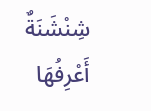شِنْشَنَةٌ أَعْرِفُهَا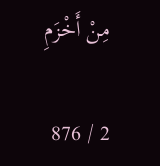مِنْ أَخْزَمِ

2 / 876